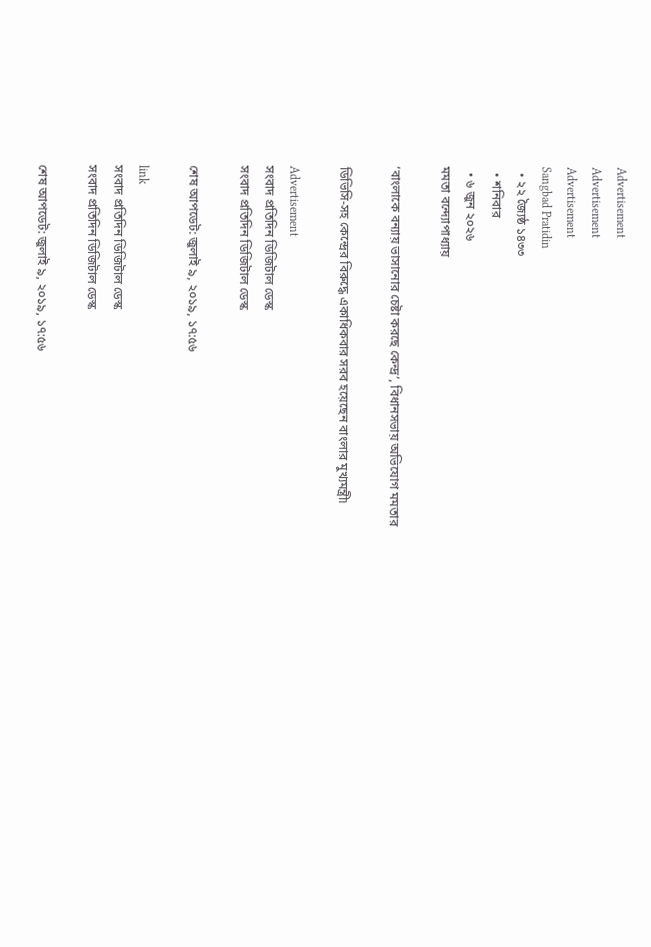Advertisement
Advertisement
Advertisement
Sangbad Pratidin
  • ২২ জ্যৈষ্ঠ ১৪৩৩
  • শনিবার
  • ৬ জুন ২০২৬
মমতা বন্দ্যোপাধ্যায়

‘বাংলাকে বন্যায় ভাসানোর চেষ্টা করছে কেন্দ্র’, বিধানসভায় অভিযোগ মমতার

ডিভিসি-সহ কেন্দ্রের বিরুদ্ধে একাধিকবার সরব হয়েছেন বাংলার মুখ্যমন্ত্রী৷

Advertisement
সংবাদ প্রতিদিন ডিজিটাল ডেস্ক
সংবাদ প্রতিদিন ডিজিটাল ডেস্ক

শেষ আপডেট: জুলাই ৯, ২০১৯, ১৭:৫৬

link
সংবাদ প্রতিদিন ডিজিটাল ডেস্ক
সংবাদ প্রতিদিন ডিজিটাল ডেস্ক

শেষ আপডেট: জুলাই ৯, ২০১৯, ১৭:৫৬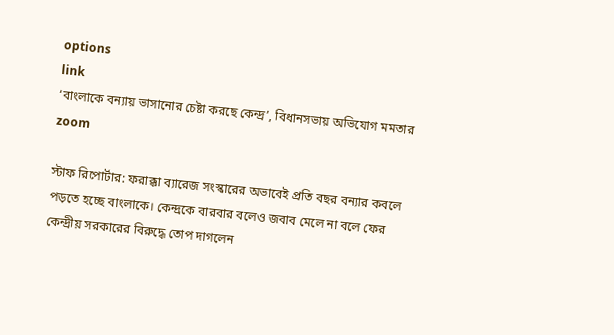options
link
‘বাংলাকে বন্যায় ভাসানোর চেষ্টা করছে কেন্দ্র’, বিধানসভায় অভিযোগ মমতার zoom

স্টাফ রিপোর্টার: ফরাক্কা ব্যারেজ সংস্কারের অভাবেই প্রতি বছর বন্যার কবলে পড়তে হচ্ছে বাংলাকে। কেন্দ্রকে বারবার বলেও জবাব মেলে না বলে ফের কেন্দ্রীয় সরকারের বিরুদ্ধে তোপ দাগলেন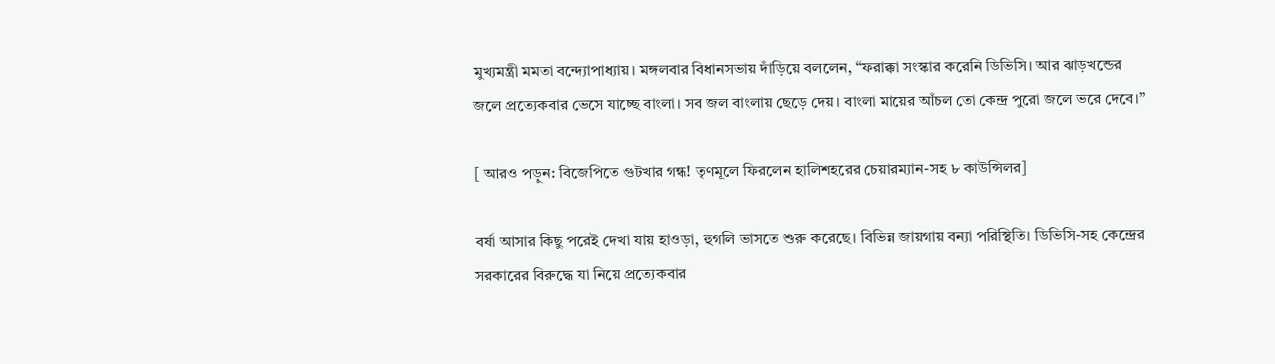মুখ্যমন্ত্রী মমতা বন্দ্যোপাধ্যায়। মঙ্গলবার বিধানসভায় দাঁড়িয়ে বললেন, “ফরাক্কা সংস্কার করেনি ডিভিসি। আর ঝাড়খন্ডের জলে প্রত্যেকবার ভেসে যাচ্ছে বাংলা। সব জল বাংলায় ছেড়ে দেয়। বাংলা মায়ের আঁচল তো কেন্দ্র পুরো জলে ভরে দেবে।”

[ আরও পড়ুন: বিজেপিতে গুটখার গন্ধ! তৃণমূলে ফিরলেন হালিশহরের চেয়ারম্যান-সহ ৮ কাউন্সিলর]

বর্ষা আসার কিছু পরেই দেখা যায় হাওড়া, হুগলি ভাসতে শুরু করেছে। বিভিন্ন জায়গায় বন্যা পরিস্থিতি। ডিভিসি-সহ কেন্দ্রের সরকারের বিরুদ্ধে যা নিয়ে প্রত্যেকবার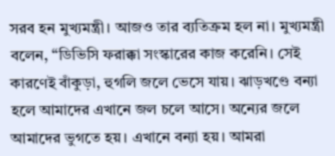সরব হন মুখ্যমন্ত্রী। আজও তার ব্যতিক্রম হল না। মুখ্যমন্ত্রী বলেন, “ডিভিসি ফরাক্কা সংস্কারের কাজ করেনি। সেই কারণেই বাঁকুড়া, হুগলি জলে ভেসে যায়। ঝাড়খণ্ডে বন্যা হলে আমাদের এখানে জল চলে আসে। অন্যের জলে আমাদের ভুগতে হয়। এখানে বন্যা হয়। আমরা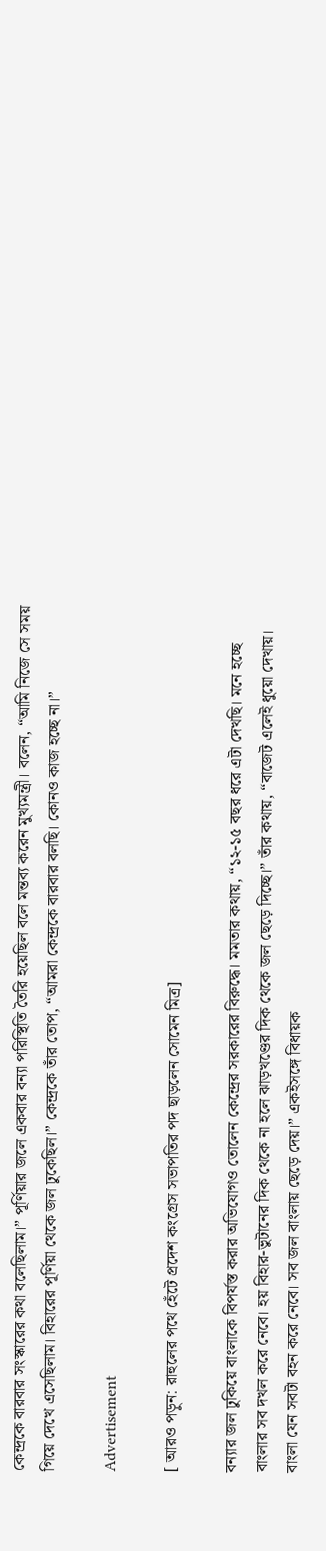কেন্দ্রকে বারবার সংস্কারের কথা বলেছিলাম।” পূর্ণিয়ার জলে একবার বন্যা পরিস্থিতি তৈরি হয়েছিল বলে মন্তব্য করেন মুখ্যমন্ত্রী। বলেন, “আমি নিজে সে সময় গিয়ে দেখে এসেছিলাম। বিহারের পূর্ণিয়া থেকে জল ঢুকেছিল।” কেন্দ্রকে তাঁর তোপ, “আমরা কেন্দ্রকে বারবার বলছি। কোনও কাজ হচ্ছে না।”

Advertisement

[ আরও পড়ুন: রাহুলের পথে হেঁটে প্রদেশ কংগ্রেস সভাপতির পদ ছাড়লেন সোমেন মিত্র]

বন্যার জল ঢুকিয়ে বাংলাকে বিপর্যস্ত করার অভিযোগও তোলেন কেন্দ্রের সরকারের বিরুদ্ধে। মমতার কথায়, “১২-১৫ বছর ধরে এটা দেখছি। মনে হচ্ছে বাংলার সব দখল করে নেবে। হয় বিহার-ভুটানের দিক থেকে না হলে ঝাড়খণ্ডের দিক থেকে জল ছেড়ে দিচ্ছে।” তাঁর কথায়, “বাজেট এলেই ধুয়ো দেখায়। বাংলা যেন সবটা বহন করে নেবে। সব জল বাংলায় ছেড়ে দেয়।” একইসঙ্গে বিধায়ক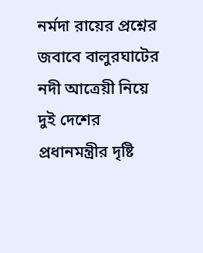নর্মদা রায়ের প্রশ্নের জবাবে বালুরঘাটের নদী আত্রেয়ী নিয়ে দুই দেশের প্রধানমন্ত্রীর দৃষ্টি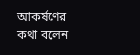আকর্ষণের কথা বলেন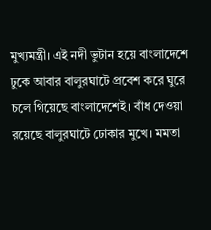মুখ্যমন্ত্রী। এই নদী ভুটান হয়ে বাংলাদেশে ঢুকে আবার বালুরঘাটে প্রবেশ করে ঘুরে চলে গিয়েছে বাংলাদেশেই। বাঁধ দেওয়া রয়েছে বালুরঘাটে ঢোকার মুখে। মমতা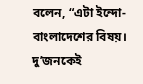বলেন, “এটা ইন্দো-বাংলাদেশের বিষয়। দু’জনকেই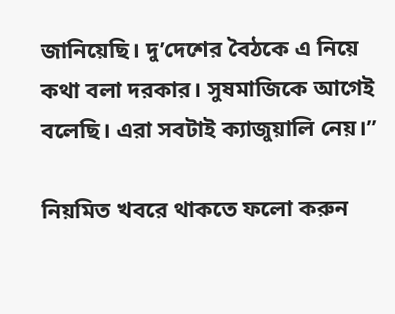জানিয়েছি। দু’দেশের বৈঠকে এ নিয়ে কথা বলা দরকার। সুষমাজিকে আগেই বলেছি। এরা সবটাই ক্যাজুয়ালি নেয়।”

নিয়মিত খবরে থাকতে ফলো করুন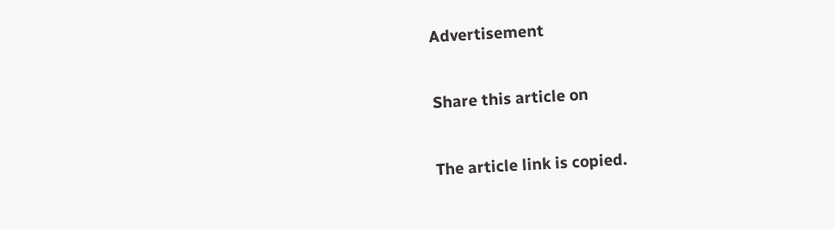Advertisement

Share this article on

The article link is copied.